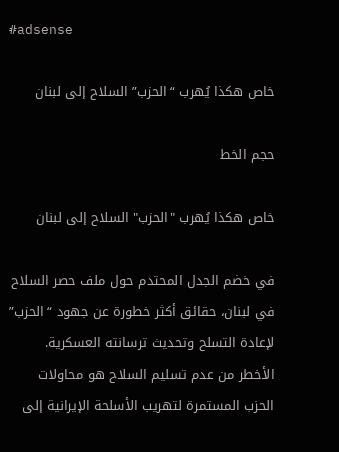#adsense

خاص هكذا يُهرب “الحزب” السلاح إلى لبنان

حجم الخط

خاص هكذا يُهرب "الحزب" السلاح إلى لبنان

في خضم الجدل المحتدم حول ملف حصر السلاح في لبنان، حقائق أكثر خطورة عن جهود “الحزب” لإعادة التسلح وتحديث ترسانته العسكرية. الأخطر من عدم تسليم السلاح هو محاولات الحزب المستمرة لتهريب الأسلحة الإيرانية إلى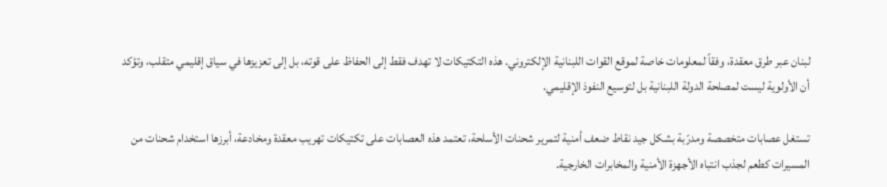لبنان عبر طرق معقدة، وفقاً لمعلومات خاصة لموقع القوات اللبنانية الإلكتروني. هذه التكتيكات لا تهدف فقط إلى الحفاظ على قوته، بل إلى تعزيزها في سياق إقليمي متقلب، وتؤكد أن الأولوية ليست لمصلحة الدولة اللبنانية بل لتوسيع النفوذ الإقليمي.

تستغل عصابات متخصصة ومدرّبة بشكل جيد نقاط ضعف أمنية لتمرير شحنات الأسلحة، تعتمد هذه العصابات على تكتيكات تهريب معقدة ومخادعة، أبرزها استخدام شحنات من المسيرات كطعم لجذب انتباه الأجهزة الأمنية والمخابرات الخارجية.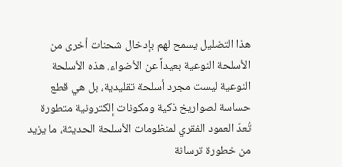هذا التضليل يسمح لهم بإدخال شحنات أخرى من الأسلحة النوعية بعيداً عن الأضواء. هذه الأسلحة النوعية ليست مجرد أسلحة تقليدية، بل هي قطع حساسة لصواريخ ذكية ومكونات إلكترونية متطورة تُعدّ العمود الفقري لمنظومات الأسلحة الحديثة، ما يزيد من خطورة ترسانة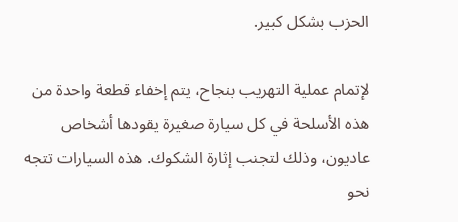الحزب بشكل كبير.

لإتمام عملية التهريب بنجاح، يتم إخفاء قطعة واحدة من هذه الأسلحة في كل سيارة صغيرة يقودها أشخاص عاديون، وذلك لتجنب إثارة الشكوك. هذه السيارات تتجه نحو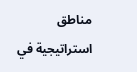مناطق استراتيجية في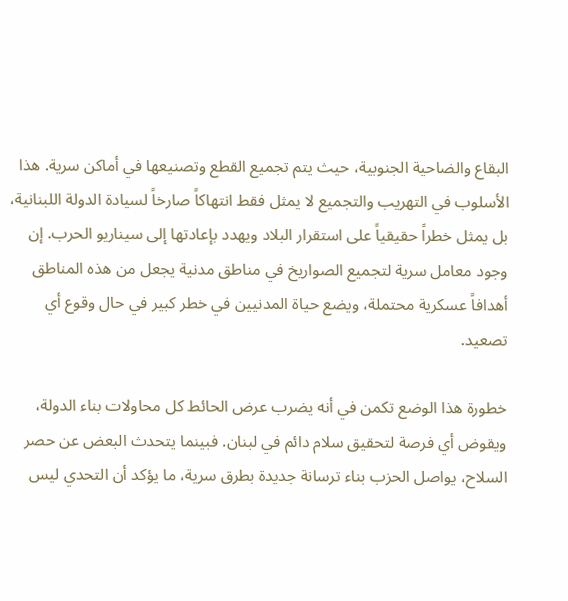البقاع والضاحية الجنوبية، حيث يتم تجميع القطع وتصنيعها في أماكن سرية. هذا الأسلوب في التهريب والتجميع لا يمثل فقط انتهاكاً صارخاً لسيادة الدولة اللبنانية، بل يمثل خطراً حقيقياً على استقرار البلاد ويهدد بإعادتها إلى سيناريو الحرب. إن وجود معامل سرية لتجميع الصواريخ في مناطق مدنية يجعل من هذه المناطق أهدافاً عسكرية محتملة، ويضع حياة المدنيين في خطر كبير في حال وقوع أي تصعيد.

خطورة هذا الوضع تكمن في أنه يضرب عرض الحائط كل محاولات بناء الدولة، ويقوض أي فرصة لتحقيق سلام دائم في لبنان. فبينما يتحدث البعض عن حصر السلاح، يواصل الحزب بناء ترسانة جديدة بطرق سرية، ما يؤكد أن التحدي ليس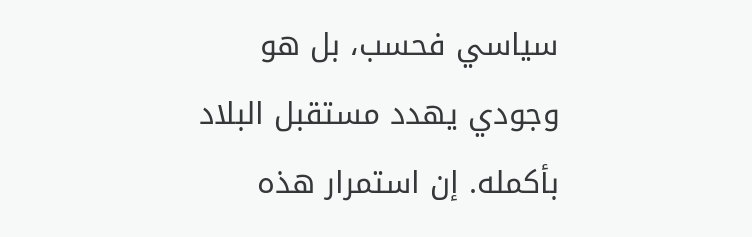سياسي فحسب، بل هو وجودي يهدد مستقبل البلاد بأكمله. إن استمرار هذه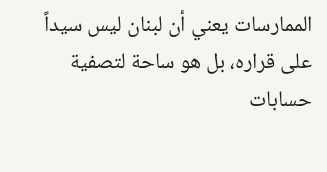الممارسات يعني أن لبنان ليس سيداً على قراره، بل هو ساحة لتصفية حسابات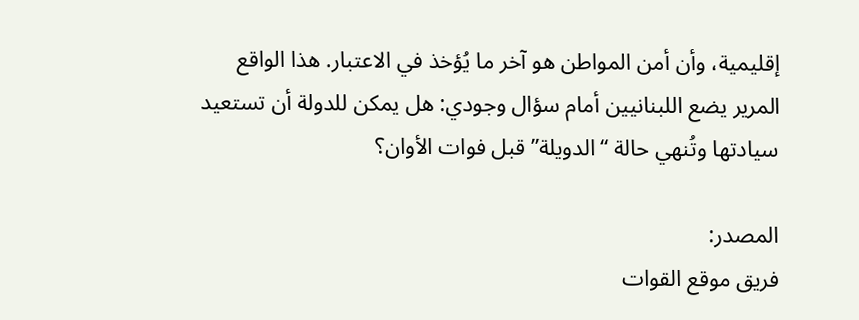إقليمية، وأن أمن المواطن هو آخر ما يُؤخذ في الاعتبار. هذا الواقع المرير يضع اللبنانيين أمام سؤال وجودي: هل يمكن للدولة أن تستعيد سيادتها وتُنهي حالة “الدويلة” قبل فوات الأوان؟

المصدر:
فريق موقع القوات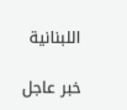اللبنانية

خبر عاجل